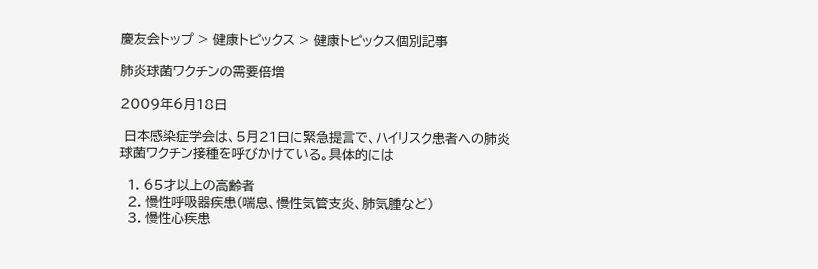慶友会トップ > 健康トピックス > 健康トピックス個別記事

肺炎球菌ワクチンの需要倍増

2009年6月18日

 日本感染症学会は、5月21日に緊急提言で、ハイリスク患者への肺炎球菌ワクチン接種を呼びかけている。具体的には

  1. 65才以上の高齢者
  2. 慢性呼吸器疾患(喘息、慢性気管支炎、肺気腫など)
  3. 慢性心疾患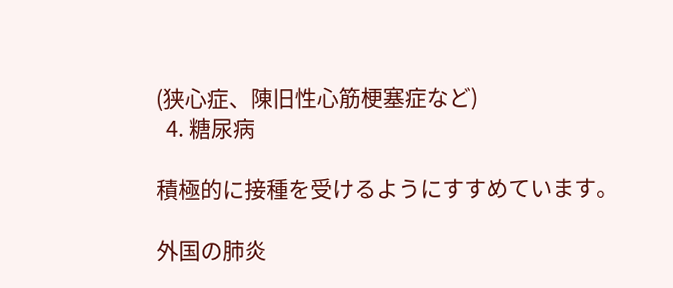(狭心症、陳旧性心筋梗塞症など)
  4. 糖尿病

積極的に接種を受けるようにすすめています。

外国の肺炎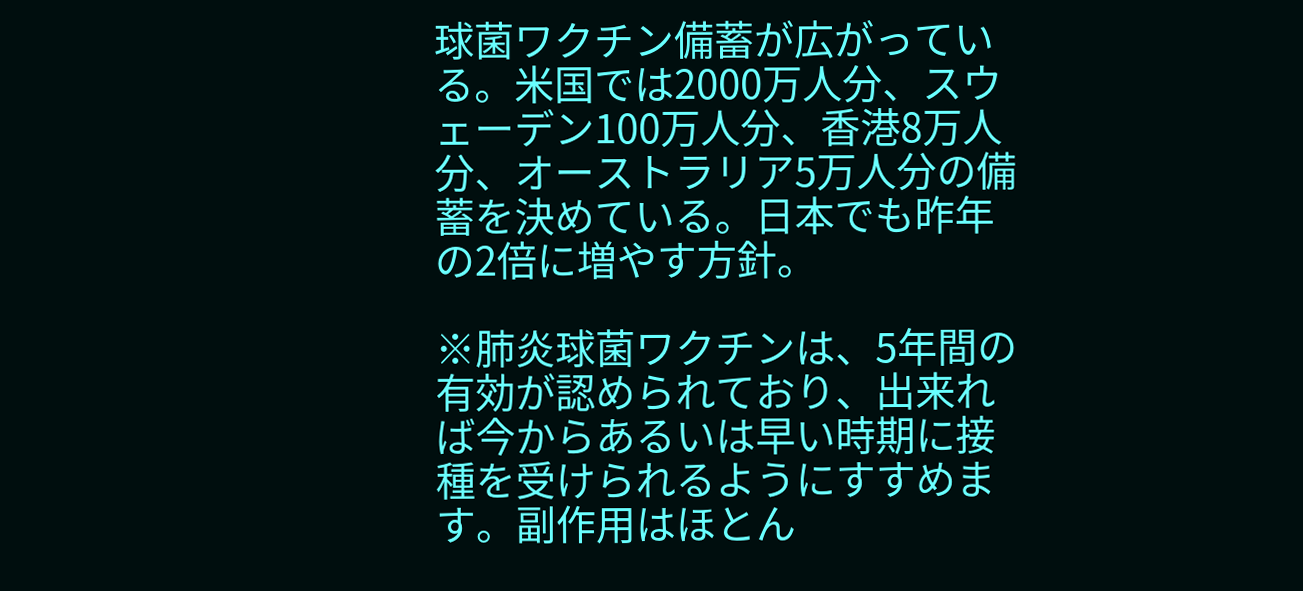球菌ワクチン備蓄が広がっている。米国では2000万人分、スウェーデン100万人分、香港8万人分、オーストラリア5万人分の備蓄を決めている。日本でも昨年の2倍に増やす方針。

※肺炎球菌ワクチンは、5年間の有効が認められており、出来れば今からあるいは早い時期に接種を受けられるようにすすめます。副作用はほとん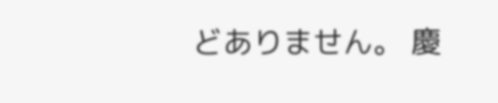どありません。 慶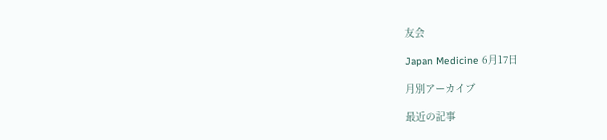友会

Japan Medicine 6月17日

月別アーカイブ

最近の記事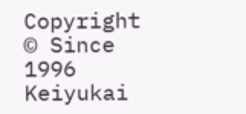Copyright © Since 1996 Keiyukai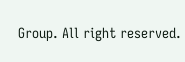Group. All right reserved.